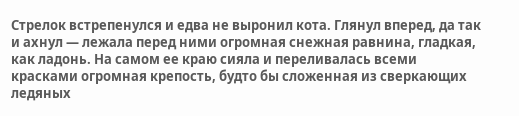Стрелок встрепенулся и едва не выронил кота. Глянул вперед, да так и ахнул — лежала перед ними огромная снежная равнина, гладкая, как ладонь. На самом ее краю сияла и переливалась всеми красками огромная крепость, будто бы сложенная из сверкающих ледяных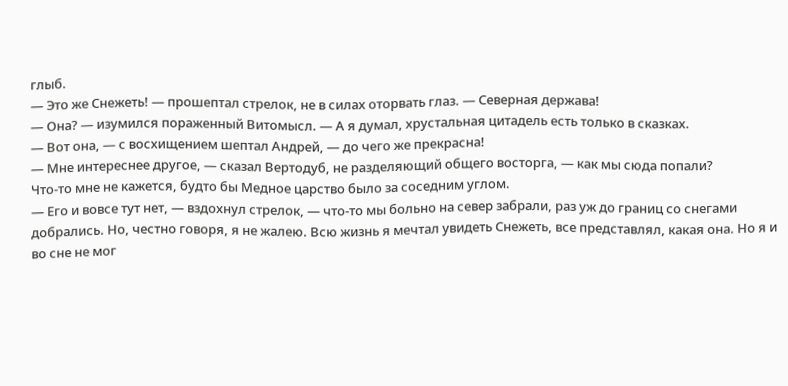глыб.
— Это же Снежеть! — прошептал стрелок, не в силах оторвать глаз. — Северная держава!
— Она? — изумился пораженный Витомысл. — А я думал, хрустальная цитадель есть только в сказках.
— Вот она, — с восхищением шептал Андрей, — до чего же прекрасна!
— Мне интереснее другое, — сказал Вертодуб, не разделяющий общего восторга, — как мы сюда попали?
Что-то мне не кажется, будто бы Медное царство было за соседним углом.
— Его и вовсе тут нет, — вздохнул стрелок, — что-то мы больно на север забрали, раз уж до границ со снегами добрались. Но, честно говоря, я не жалею. Всю жизнь я мечтал увидеть Снежеть, все представлял, какая она. Но я и во сне не мог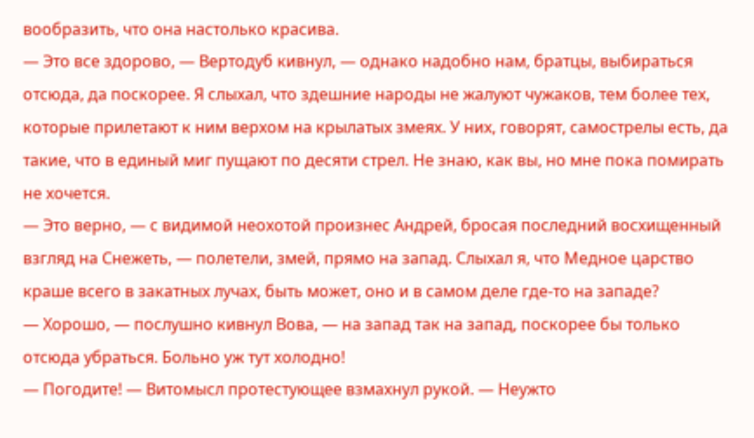вообразить, что она настолько красива.
— Это все здорово, — Вертодуб кивнул, — однако надобно нам, братцы, выбираться отсюда, да поскорее. Я слыхал, что здешние народы не жалуют чужаков, тем более тех, которые прилетают к ним верхом на крылатых змеях. У них, говорят, самострелы есть, да такие, что в единый миг пущают по десяти стрел. Не знаю, как вы, но мне пока помирать не хочется.
— Это верно, — с видимой неохотой произнес Андрей, бросая последний восхищенный взгляд на Снежеть, — полетели, змей, прямо на запад. Слыхал я, что Медное царство краше всего в закатных лучах, быть может, оно и в самом деле где-то на западе?
— Хорошо, — послушно кивнул Вова, — на запад так на запад, поскорее бы только отсюда убраться. Больно уж тут холодно!
— Погодите! — Витомысл протестующее взмахнул рукой. — Неужто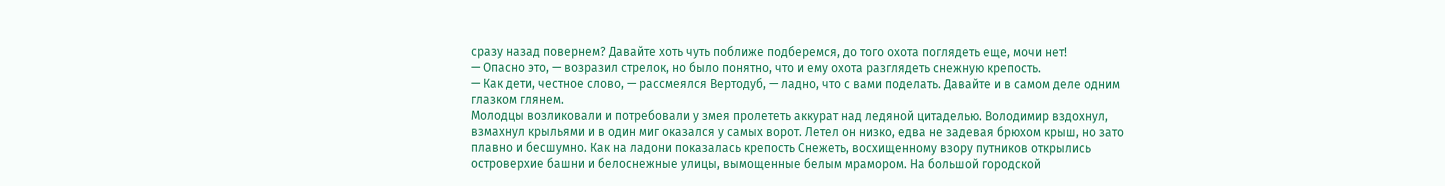сразу назад повернем? Давайте хоть чуть поближе подберемся, до того охота поглядеть еще, мочи нет!
— Опасно это, — возразил стрелок, но было понятно, что и ему охота разглядеть снежную крепость.
— Как дети, честное слово, — рассмеялся Вертодуб, — ладно, что с вами поделать. Давайте и в самом деле одним глазком глянем.
Молодцы возликовали и потребовали у змея пролететь аккурат над ледяной цитаделью. Володимир вздохнул, взмахнул крыльями и в один миг оказался у самых ворот. Летел он низко, едва не задевая брюхом крыш, но зато плавно и бесшумно. Как на ладони показалась крепость Снежеть, восхищенному взору путников открылись островерхие башни и белоснежные улицы, вымощенные белым мрамором. На большой городской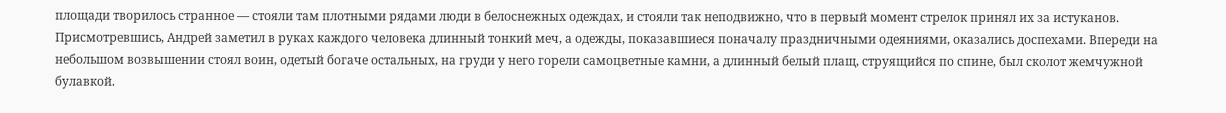площади творилось странное — стояли там плотными рядами люди в белоснежных одеждах, и стояли так неподвижно, что в первый момент стрелок принял их за истуканов. Присмотревшись, Андрей заметил в руках каждого человека длинный тонкий меч, а одежды, показавшиеся поначалу праздничными одеяниями, оказались доспехами. Впереди на небольшом возвышении стоял воин, одетый богаче остальных, на груди у него горели самоцветные камни, а длинный белый плащ, струящийся по спине, был сколот жемчужной булавкой.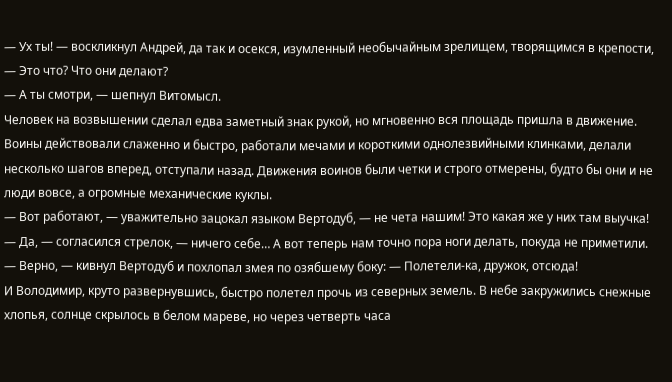— Ух ты! — воскликнул Андрей, да так и осекся, изумленный необычайным зрелищем, творящимся в крепости, — Это что? Что они делают?
— А ты смотри, — шепнул Витомысл.
Человек на возвышении сделал едва заметный знак рукой, но мгновенно вся площадь пришла в движение. Воины действовали слаженно и быстро, работали мечами и короткими однолезвийными клинками, делали несколько шагов вперед, отступали назад. Движения воинов были четки и строго отмерены, будто бы они и не люди вовсе, а огромные механические куклы.
— Вот работают, — уважительно зацокал языком Вертодуб, — не чета нашим! Это какая же у них там выучка!
— Да, — согласился стрелок, — ничего себе… А вот теперь нам точно пора ноги делать, покуда не приметили.
— Верно, — кивнул Вертодуб и похлопал змея по озябшему боку: — Полетели-ка, дружок, отсюда!
И Володимир, круто развернувшись, быстро полетел прочь из северных земель. В небе закружились снежные хлопья, солнце скрылось в белом мареве, но через четверть часа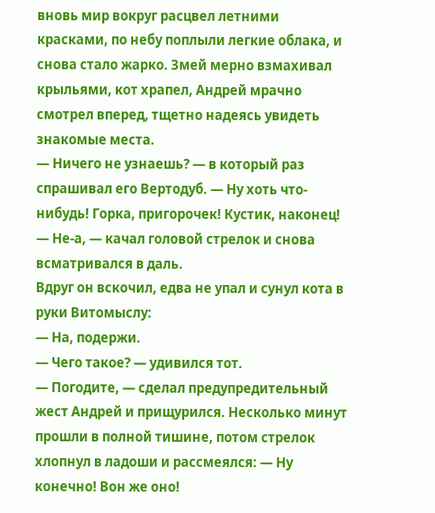вновь мир вокруг расцвел летними красками, по небу поплыли легкие облака, и снова стало жарко. Змей мерно взмахивал крыльями, кот храпел, Андрей мрачно смотрел вперед, тщетно надеясь увидеть знакомые места.
— Ничего не узнаешь? — в который раз спрашивал его Вертодуб. — Ну хоть что-нибудь! Горка, пригорочек! Кустик, наконец!
— Не-а, — качал головой стрелок и снова всматривался в даль.
Вдруг он вскочил, едва не упал и сунул кота в руки Витомыслу:
— На, подержи.
— Чего такое? — удивился тот.
— Погодите, — сделал предупредительный жест Андрей и прищурился. Несколько минут прошли в полной тишине, потом стрелок хлопнул в ладоши и рассмеялся: — Ну конечно! Вон же оно!